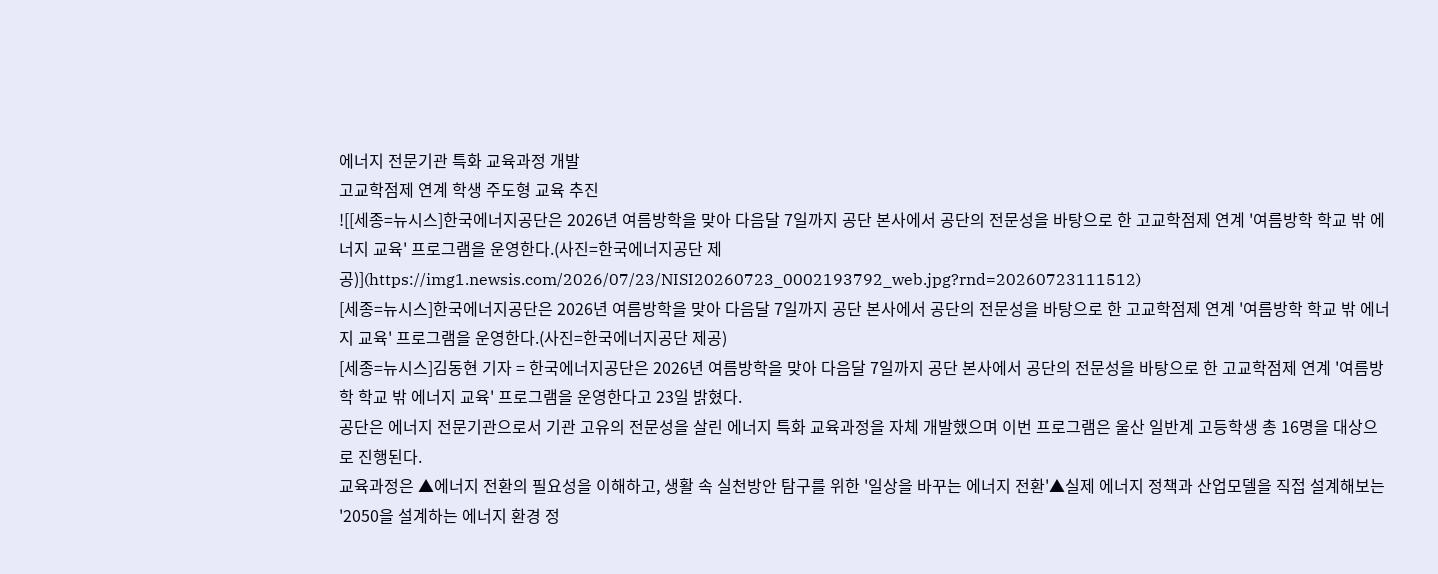에너지 전문기관 특화 교육과정 개발
고교학점제 연계 학생 주도형 교육 추진
![[세종=뉴시스]한국에너지공단은 2026년 여름방학을 맞아 다음달 7일까지 공단 본사에서 공단의 전문성을 바탕으로 한 고교학점제 연계 '여름방학 학교 밖 에너지 교육' 프로그램을 운영한다.(사진=한국에너지공단 제공)](https://img1.newsis.com/2026/07/23/NISI20260723_0002193792_web.jpg?rnd=20260723111512)
[세종=뉴시스]한국에너지공단은 2026년 여름방학을 맞아 다음달 7일까지 공단 본사에서 공단의 전문성을 바탕으로 한 고교학점제 연계 '여름방학 학교 밖 에너지 교육' 프로그램을 운영한다.(사진=한국에너지공단 제공)
[세종=뉴시스]김동현 기자 = 한국에너지공단은 2026년 여름방학을 맞아 다음달 7일까지 공단 본사에서 공단의 전문성을 바탕으로 한 고교학점제 연계 '여름방학 학교 밖 에너지 교육' 프로그램을 운영한다고 23일 밝혔다.
공단은 에너지 전문기관으로서 기관 고유의 전문성을 살린 에너지 특화 교육과정을 자체 개발했으며 이번 프로그램은 울산 일반계 고등학생 총 16명을 대상으로 진행된다.
교육과정은 ▲에너지 전환의 필요성을 이해하고, 생활 속 실천방안 탐구를 위한 '일상을 바꾸는 에너지 전환'▲실제 에너지 정책과 산업모델을 직접 설계해보는 '2050을 설계하는 에너지 환경 정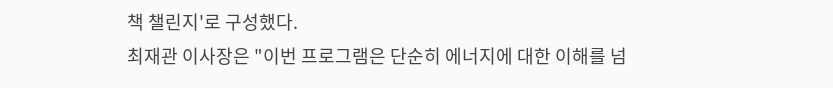책 챌린지'로 구성했다.
최재관 이사장은 "이번 프로그램은 단순히 에너지에 대한 이해를 넘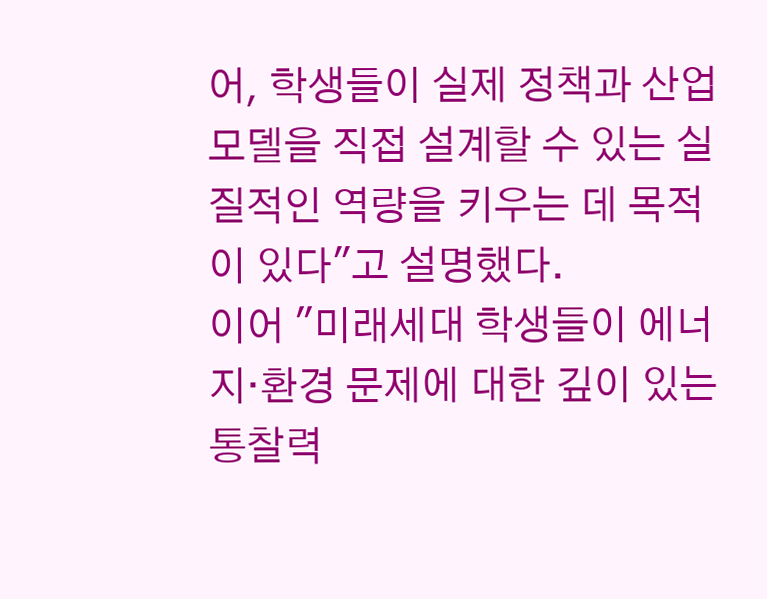어, 학생들이 실제 정책과 산업 모델을 직접 설계할 수 있는 실질적인 역량을 키우는 데 목적이 있다"고 설명했다.
이어 "미래세대 학생들이 에너지·환경 문제에 대한 깊이 있는 통찰력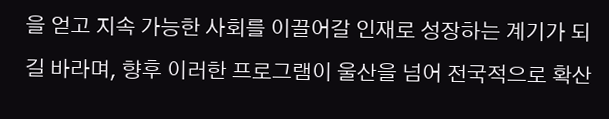을 얻고 지속 가능한 사회를 이끌어갈 인재로 성장하는 계기가 되길 바라며, 향후 이러한 프로그램이 울산을 넘어 전국적으로 확산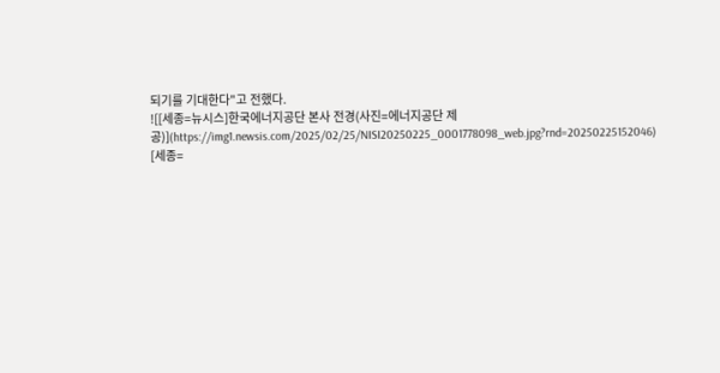되기를 기대한다"고 전했다.
![[세종=뉴시스]한국에너지공단 본사 전경(사진=에너지공단 제공)](https://img1.newsis.com/2025/02/25/NISI20250225_0001778098_web.jpg?rnd=20250225152046)
[세종=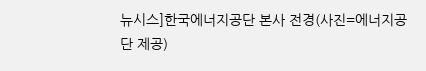뉴시스]한국에너지공단 본사 전경(사진=에너지공단 제공)